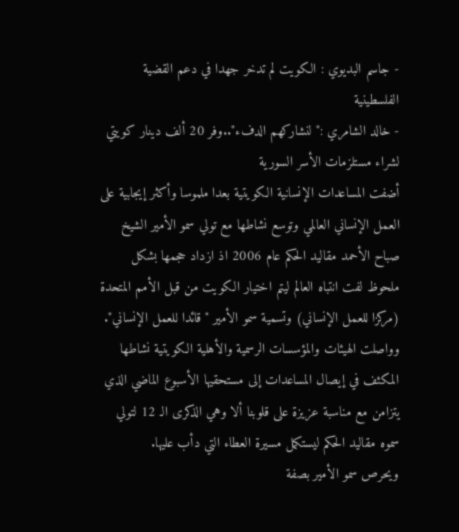- جاسم البديوي : الكويت لم تدخر جهدا في دعم القضية الفلسطينية
- خالد الشامري :" لنشاركهم الدفء"..وفر 20 ألف دينار كويتي لشراء مستلزمات الأسر السورية
أضفت المساعدات الإنسانية الكويتية بعدا ملموسا وأكثر إيجابية على العمل الإنساني العالمي وتوسع نشاطها مع تولي سمو الأمير الشيخ صباح الأحمد مقاليد الحكم عام 2006 اذ ازداد حجمها بشكل ملحوظ لفت انتباه العالم ليتم اختيار الكويت من قبل الأمم المتحدة (مركزا للعمل الإنساني) وتسمية سمو الأمير "قائدا للعمل الإنساني".
وواصلت الهيئات والمؤسسات الرسمية والأهلية الكويتية نشاطها المكثف في إيصال المساعدات إلى مستحقيها الأسبوع الماضي الذي يتزامن مع مناسبة عزيزة على قلوبنا ألا وهي الذكرى الـ 12 لتولي سموه مقاليد الحكم ليستكمل مسيرة العطاء التي دأب عليها.
ويحرص سمو الأمير بصفة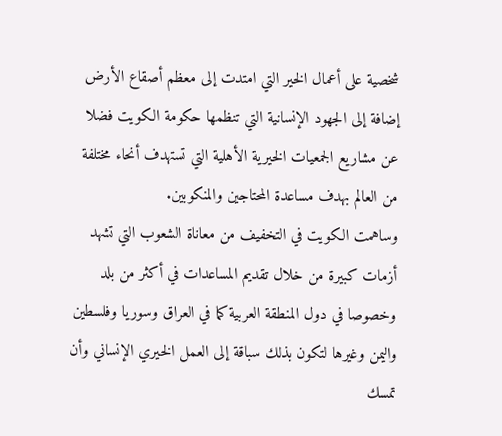شخصية على أعمال الخير التي امتدت إلى معظم أصقاع الأرض إضافة إلى الجهود الإنسانية التي تنظمها حكومة الكويت فضلا عن مشاريع الجمعيات الخيرية الأهلية التي تستهدف أنحاء مختلفة من العالم بهدف مساعدة المحتاجين والمنكوبين.
وساهمت الكويت في التخفيف من معاناة الشعوب التي تشهد أزمات كبيرة من خلال تقديم المساعدات في أكثر من بلد وخصوصا في دول المنطقة العربية كما في العراق وسوريا وفلسطين واليمن وغيرها لتكون بذلك سباقة إلى العمل الخيري الإنساني وأن تمسك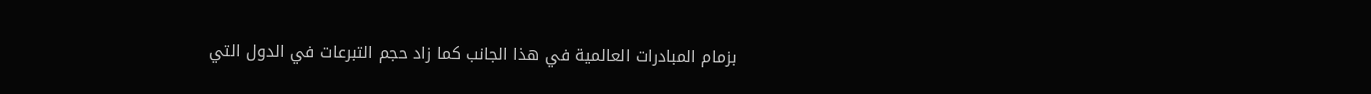بزمام المبادرات العالمية في هذا الجانب كما زاد حجم التبرعات في الدول التي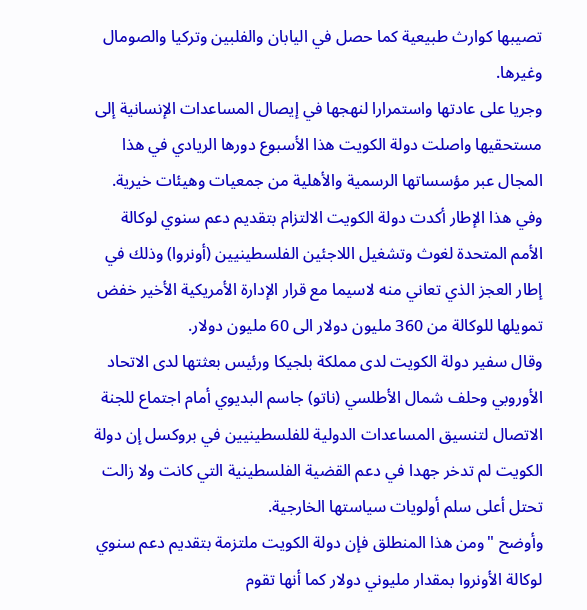تصيبها كوارث طبيعية كما حصل في اليابان والفلبين وتركيا والصومال وغيرها.
وجريا على عادتها واستمرارا لنهجها في إيصال المساعدات الإنسانية إلى مستحقيها واصلت دولة الكويت هذا الأسبوع دورها الريادي في هذا المجال عبر مؤسساتها الرسمية والأهلية من جمعيات وهيئات خيرية.
وفي هذا الإطار أكدت دولة الكويت الالتزام بتقديم دعم سنوي لوكالة الأمم المتحدة لغوث وتشغيل اللاجئين الفلسطينيين (أونروا) وذلك في إطار العجز الذي تعاني منه لاسيما مع قرار الإدارة الأمريكية الأخير خفض تمويلها للوكالة من 360 مليون دولار الى 60 مليون دولار.
وقال سفير دولة الكويت لدى مملكة بلجيكا ورئيس بعثتها لدى الاتحاد الأوروبي وحلف شمال الأطلسي (ناتو) جاسم البديوي أمام اجتماع للجنة الاتصال لتنسيق المساعدات الدولية للفلسطينيين في بروكسل إن دولة الكويت لم تدخر جهدا في دعم القضية الفلسطينية التي كانت ولا زالت تحتل أعلى سلم أولويات سياستها الخارجية.
وأوضح "ومن هذا المنطلق فإن دولة الكويت ملتزمة بتقديم دعم سنوي لوكالة الأونروا بمقدار مليوني دولار كما أنها تقوم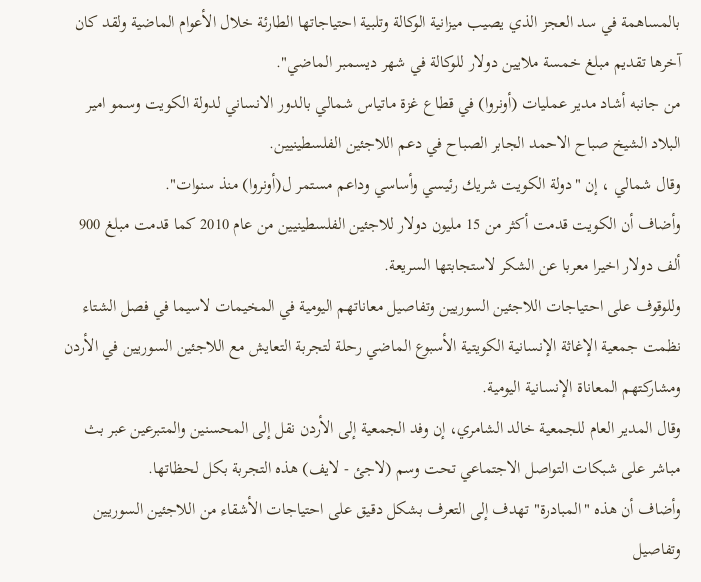بالمساهمة في سد العجز الذي يصيب ميزانية الوكالة وتلبية احتياجاتها الطارئة خلال الأعوام الماضية ولقد كان آخرها تقديم مبلغ خمسة ملايين دولار للوكالة في شهر ديسمبر الماضي".
من جانبه أشاد مدير عمليات (أونروا) في قطاع غزة ماتياس شمالي بالدور الانساني لدولة الكويت وسمو امير البلاد الشيخ صباح الاحمد الجابر الصباح في دعم اللاجئين الفلسطينيين.
وقال شمالي ، إن "دولة الكويت شريك رئيسي وأساسي وداعم مستمر ل(أونروا) منذ سنوات".
وأضاف أن الكويت قدمت أكثر من 15 مليون دولار للاجئين الفلسطينيين من عام 2010 كما قدمت مبلغ 900 ألف دولار اخيرا معربا عن الشكر لاستجابتها السريعة.
وللوقوف على احتياجات اللاجئين السوريين وتفاصيل معاناتهم اليومية في المخيمات لاسيما في فصل الشتاء نظمت جمعية الإغاثة الإنسانية الكويتية الأسبوع الماضي رحلة لتجربة التعايش مع اللاجئين السوريين في الأردن ومشاركتهم المعاناة الإنسانية اليومية.
وقال المدير العام للجمعية خالد الشامري، إن وفد الجمعية إلى الأردن نقل إلى المحسنين والمتبرعين عبر بث مباشر على شبكات التواصل الاجتماعي تحت وسم (لاجئ - لايف) هذه التجربة بكل لحظاتها.
وأضاف أن هذه "المبادرة" تهدف إلى التعرف بشكل دقيق على احتياجات الأشقاء من اللاجئين السوريين وتفاصيل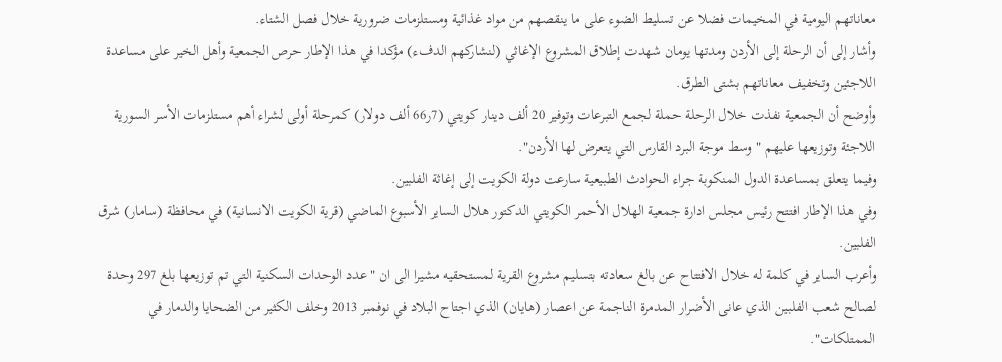معاناتهم اليومية في المخيمات فضلا عن تسليط الضوء على ما ينقصهم من مواد غذائية ومستلزمات ضرورية خلال فصل الشتاء.
وأشار إلى أن الرحلة إلى الأردن ومدتها يومان شهدت إطلاق المشروع الإغاثي (لنشاركهم الدفء) مؤكدا في هذا الإطار حرص الجمعية وأهل الخير على مساعدة اللاجئين وتخفيف معاناتهم بشتى الطرق.
وأوضح أن الجمعية نفذت خلال الرحلة حملة لجمع التبرعات وتوفير 20 ألف دينار كويتي (7ر66 ألف دولار) كمرحلة أولى لشراء أهم مستلزمات الأسر السورية اللاجئة وتوزيعها عليهم "وسط موجة البرد القارس التي يتعرض لها الأردن".
وفيما يتعلق بمساعدة الدول المنكوبة جراء الحوادث الطبيعية سارعت دولة الكويت إلى إغاثة الفلبين.
وفي هذا الإطار افتتح رئيس مجلس ادارة جمعية الهلال الأحمر الكويتي الدكتور هلال الساير الأسبوع الماضي (قرية الكويت الانسانية) في محافظة (سامار) شرق الفلبين.
وأعرب الساير في كلمة له خلال الافتتاح عن بالغ سعادته بتسليم مشروع القرية لمستحقيه مشيرا الى ان "عدد الوحدات السكنية التي تم توزيعها بلغ 297 وحدة لصالح شعب الفلبين الذي عانى الأضرار المدمرة الناجمة عن اعصار (هايان) الذي اجتاح البلاد في نوفمبر 2013 وخلف الكثير من الضحايا والدمار في الممتلكات".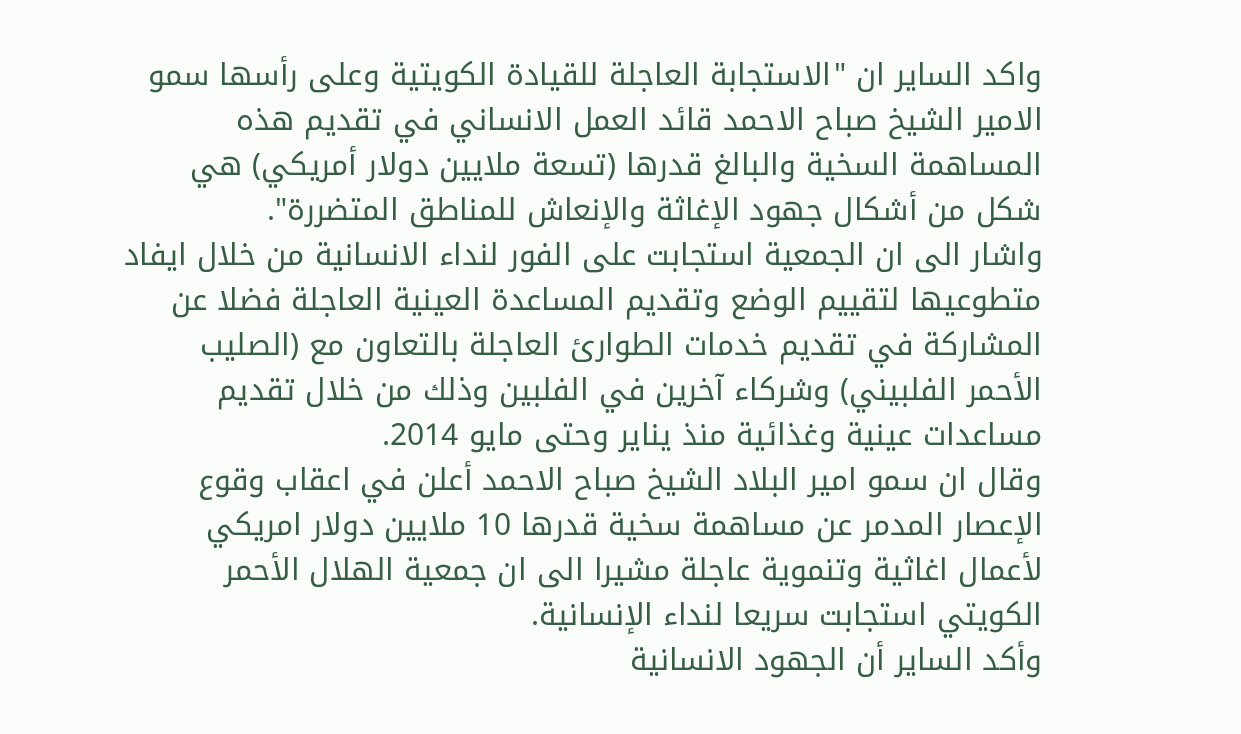واكد الساير ان "الاستجابة العاجلة للقيادة الكويتية وعلى رأسها سمو الامير الشيخ صباح الاحمد قائد العمل الانساني في تقديم هذه المساهمة السخية والبالغ قدرها (تسعة ملايين دولار أمريكي) هي شكل من أشكال جهود الإغاثة والإنعاش للمناطق المتضررة".
واشار الى ان الجمعية استجابت على الفور لنداء الانسانية من خلال ايفاد متطوعيها لتقييم الوضع وتقديم المساعدة العينية العاجلة فضلا عن المشاركة في تقديم خدمات الطوارئ العاجلة بالتعاون مع (الصليب الأحمر الفلبيني) وشركاء آخرين في الفلبين وذلك من خلال تقديم مساعدات عينية وغذائية منذ يناير وحتى مايو 2014.
وقال ان سمو امير البلاد الشيخ صباح الاحمد أعلن في اعقاب وقوع الإعصار المدمر عن مساهمة سخية قدرها 10 ملايين دولار امريكي لأعمال اغاثية وتنموية عاجلة مشيرا الى ان جمعية الهلال الأحمر الكويتي استجابت سريعا لنداء الإنسانية.
وأكد الساير أن الجهود الانسانية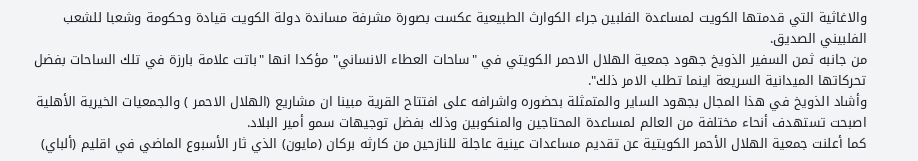والاغاثية التي قدمتها الكويت لمساعدة الفلبين جراء الكوارث الطبيعية عكست بصورة مشرفة مساندة دولة الكويت قيادة وحكومة وشعبا للشعب الفلبيني الصديق.
من جانبه ثمن السفير الذويخ جهود جمعية الهلال الاحمر الكويتي في "ساحات العطاء الانساني" مؤكدا انها "باتت علامة بارزة في تلك الساحات بفضل تحركاتها الميدانية السريعة اينما تطلب الامر ذلك".
وأشاد الذويخ في هذا المجال بجهود الساير والمتمثلة بحضوره واشرافه على افتتاح القرية مبينا ان مشاريع (الهلال الاحمر ) والجمعيات الخيرية الأهلية اصبحت تستهدف أنحاء مختلفة من العالم لمساعدة المحتاجين والمنكوبين وذلك بفضل توجيهات سمو أمير البلاد.
كما أعلنت جمعية الهلال الأحمر الكويتية عن تقديم مساعدات عينية عاجلة للنازحين من كارثه بركان (مايون) الذي ثار الأسبوع الماضي في اقليم (ألباي)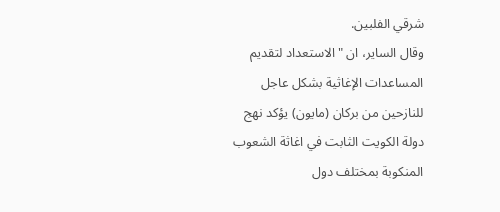شرقي الفلبين.
وقال الساير، ان "الاستعداد لتقديم المساعدات الإغاثية بشكل عاجل للنازحين من بركان (مايون) يؤكد نهج دولة الكويت الثابت في اغاثة الشعوب المنكوبة بمختلف دول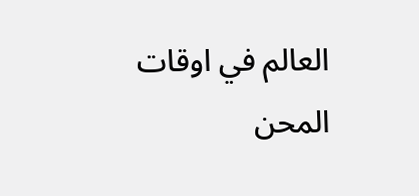العالم في اوقات المحن